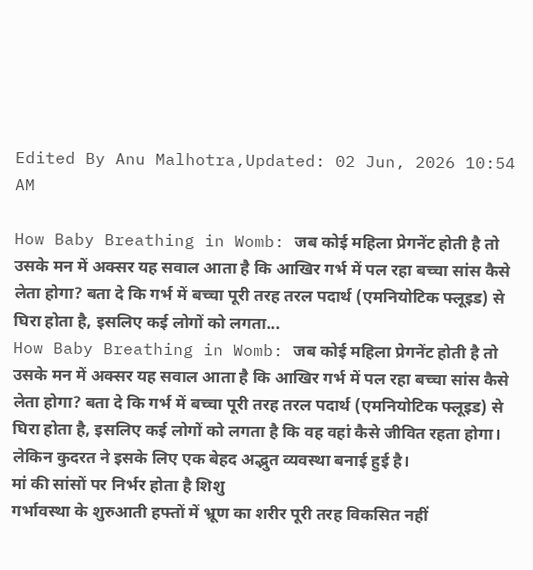Edited By Anu Malhotra,Updated: 02 Jun, 2026 10:54 AM

How Baby Breathing in Womb: जब कोई महिला प्रेगनेंट होती है तो उसके मन में अक्सर यह सवाल आता है कि आखिर गर्भ में पल रहा बच्चा सांस कैसे लेता होगा? बता दे कि गर्भ में बच्चा पूरी तरह तरल पदार्थ (एमनियोटिक फ्लूइड) से घिरा होता है, इसलिए कई लोगों को लगता...
How Baby Breathing in Womb: जब कोई महिला प्रेगनेंट होती है तो उसके मन में अक्सर यह सवाल आता है कि आखिर गर्भ में पल रहा बच्चा सांस कैसे लेता होगा? बता दे कि गर्भ में बच्चा पूरी तरह तरल पदार्थ (एमनियोटिक फ्लूइड) से घिरा होता है, इसलिए कई लोगों को लगता है कि वह वहां कैसे जीवित रहता होगा। लेकिन कुदरत ने इसके लिए एक बेहद अद्भुत व्यवस्था बनाई हुई है।
मां की सांसों पर निर्भर होता है शिशु
गर्भावस्था के शुरुआती हफ्तों में भ्रूण का शरीर पूरी तरह विकसित नहीं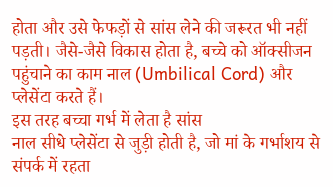होता और उसे फेफड़ों से सांस लेने की जरूरत भी नहीं पड़ती। जैसे-जैसे विकास होता है, बच्चे को ऑक्सीजन पहुंचाने का काम नाल (Umbilical Cord) और प्लेसेंटा करते हैं।
इस तरह बच्चा गर्भ में लेता है सांस
नाल सीधे प्लेसेंटा से जुड़ी होती है, जो मां के गर्भाशय से संपर्क में रहता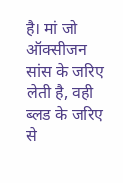है। मां जो ऑक्सीजन सांस के जरिए लेती है, वही ब्लड के जरिए से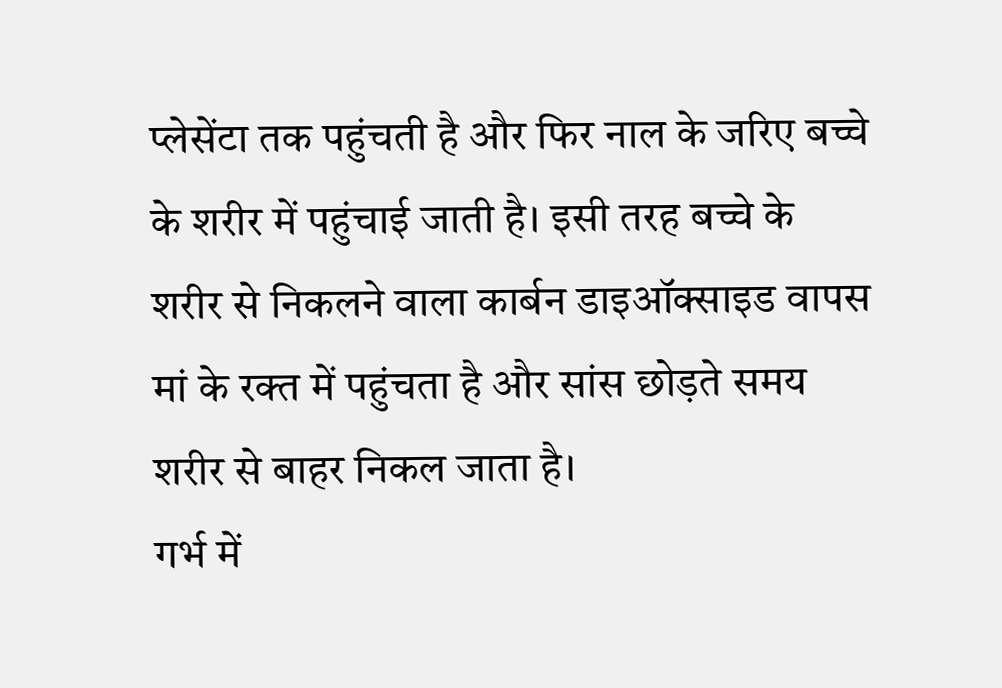प्लेसेंटा तक पहुंचती है और फिर नाल के जरिए बच्चे के शरीर में पहुंचाई जाती है। इसी तरह बच्चे के शरीर से निकलने वाला कार्बन डाइऑक्साइड वापस मां के रक्त में पहुंचता है और सांस छोड़ते समय शरीर से बाहर निकल जाता है।
गर्भ में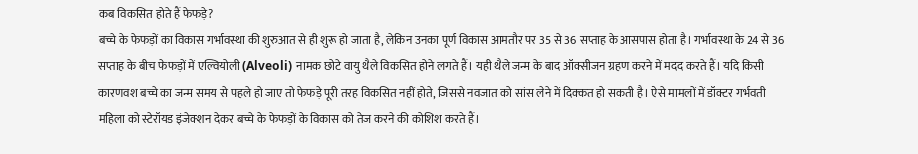कब विकसित होते हैं फेफड़े?
बच्चे के फेफड़ों का विकास गर्भावस्था की शुरुआत से ही शुरू हो जाता है, लेकिन उनका पूर्ण विकास आमतौर पर 35 से 36 सप्ताह के आसपास होता है। गर्भावस्था के 24 से 36 सप्ताह के बीच फेफड़ों में एल्वियोली (Alveoli) नामक छोटे वायु थैले विकसित होने लगते हैं। यही थैले जन्म के बाद ऑक्सीजन ग्रहण करने में मदद करते हैं। यदि किसी कारणवश बच्चे का जन्म समय से पहले हो जाए तो फेफड़े पूरी तरह विकसित नहीं होते, जिससे नवजात को सांस लेने में दिक्कत हो सकती है। ऐसे मामलों में डॉक्टर गर्भवती महिला को स्टेरॉयड इंजेक्शन देकर बच्चे के फेफड़ों के विकास को तेज करने की कोशिश करते हैं।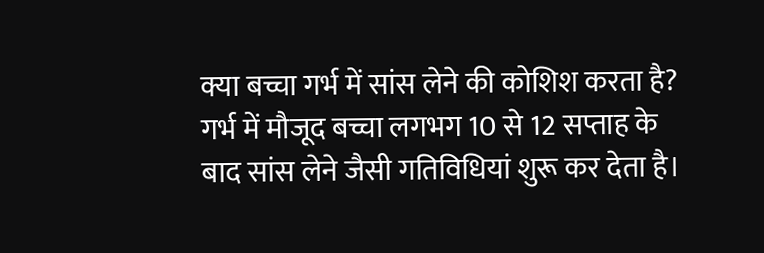क्या बच्चा गर्भ में सांस लेने की कोशिश करता है?
गर्भ में मौजूद बच्चा लगभग 10 से 12 सप्ताह के बाद सांस लेने जैसी गतिविधियां शुरू कर देता है।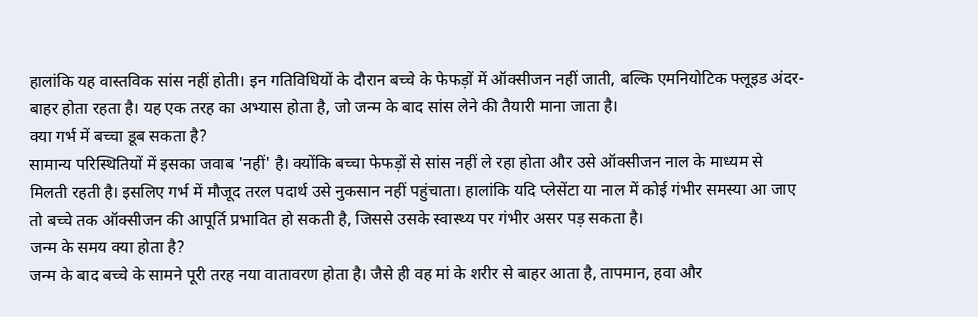हालांकि यह वास्तविक सांस नहीं होती। इन गतिविधियों के दौरान बच्चे के फेफड़ों में ऑक्सीजन नहीं जाती, बल्कि एमनियोटिक फ्लूइड अंदर-बाहर होता रहता है। यह एक तरह का अभ्यास होता है, जो जन्म के बाद सांस लेने की तैयारी माना जाता है।
क्या गर्भ में बच्चा डूब सकता है?
सामान्य परिस्थितियों में इसका जवाब 'नहीं' है। क्योंकि बच्चा फेफड़ों से सांस नहीं ले रहा होता और उसे ऑक्सीजन नाल के माध्यम से मिलती रहती है। इसलिए गर्भ में मौजूद तरल पदार्थ उसे नुकसान नहीं पहुंचाता। हालांकि यदि प्लेसेंटा या नाल में कोई गंभीर समस्या आ जाए तो बच्चे तक ऑक्सीजन की आपूर्ति प्रभावित हो सकती है, जिससे उसके स्वास्थ्य पर गंभीर असर पड़ सकता है।
जन्म के समय क्या होता है?
जन्म के बाद बच्चे के सामने पूरी तरह नया वातावरण होता है। जैसे ही वह मां के शरीर से बाहर आता है, तापमान, हवा और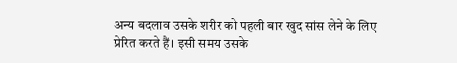अन्य बदलाव उसके शरीर को पहली बार खुद सांस लेने के लिए प्रेरित करते हैं। इसी समय उसके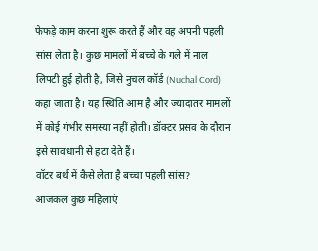फेफड़े काम करना शुरू करते हैं और वह अपनी पहली सांस लेता है। कुछ मामलों में बच्चे के गले में नाल लिपटी हुई होती है, जिसे नुचल कॉर्ड (Nuchal Cord) कहा जाता है। यह स्थिति आम है और ज्यादातर मामलों में कोई गंभीर समस्या नहीं होती। डॉक्टर प्रसव के दौरान इसे सावधानी से हटा देते हैं।
वॉटर बर्थ में कैसे लेता है बच्चा पहली सांस?
आजकल कुछ महिलाएं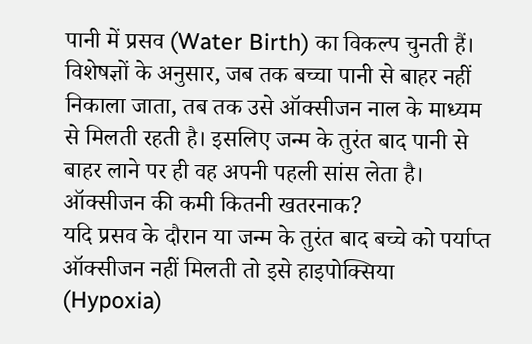पानी में प्रसव (Water Birth) का विकल्प चुनती हैं। विशेषज्ञों के अनुसार, जब तक बच्चा पानी से बाहर नहीं निकाला जाता, तब तक उसे ऑक्सीजन नाल के माध्यम से मिलती रहती है। इसलिए जन्म के तुरंत बाद पानी से बाहर लाने पर ही वह अपनी पहली सांस लेता है।
ऑक्सीजन की कमी कितनी खतरनाक?
यदि प्रसव के दौरान या जन्म के तुरंत बाद बच्चे को पर्याप्त ऑक्सीजन नहीं मिलती तो इसे हाइपोक्सिया (Hypoxia)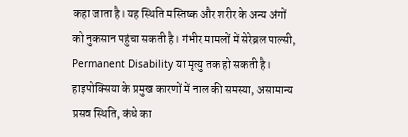कहा जाता है। यह स्थिति मस्तिष्क और शरीर के अन्य अंगों को नुकसान पहुंचा सकती है। गंभीर मामलों में सेरेब्रल पाल्सी, Permanent Disability या मृत्यु तक हो सकती है। हाइपोक्सिया के प्रमुख कारणों में नाल की समस्या, असामान्य प्रसव स्थिति, कंधे का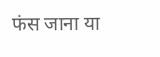फंस जाना या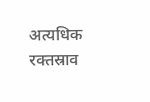अत्यधिक रक्तस्राव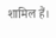शामिल हैं।